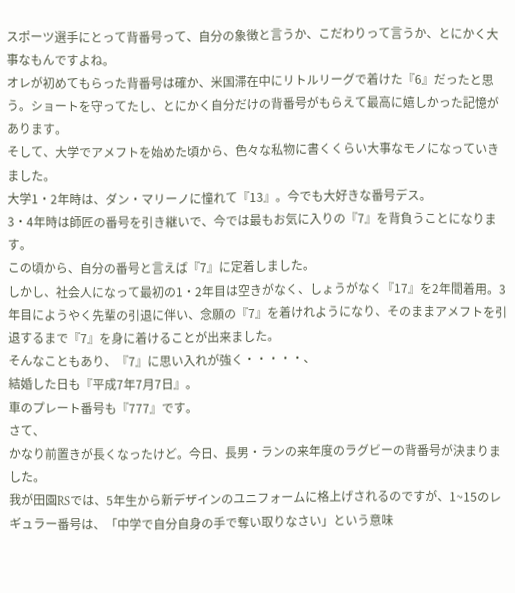スポーツ選手にとって背番号って、自分の象徴と言うか、こだわりって言うか、とにかく大事なもんですよね。
オレが初めてもらった背番号は確か、米国滞在中にリトルリーグで着けた『6』だったと思う。ショートを守ってたし、とにかく自分だけの背番号がもらえて最高に嬉しかった記憶があります。
そして、大学でアメフトを始めた頃から、色々な私物に書くくらい大事なモノになっていきました。
大学1・2年時は、ダン・マリーノに憧れて『13』。今でも大好きな番号デス。
3・4年時は師匠の番号を引き継いで、今では最もお気に入りの『7』を背負うことになります。
この頃から、自分の番号と言えば『7』に定着しました。
しかし、社会人になって最初の1・2年目は空きがなく、しょうがなく『17』を2年間着用。3年目にようやく先輩の引退に伴い、念願の『7』を着けれようになり、そのままアメフトを引退するまで『7』を身に着けることが出来ました。
そんなこともあり、『7』に思い入れが強く・・・・・、
結婚した日も『平成7年7月7日』。
車のプレート番号も『777』です。
さて、
かなり前置きが長くなったけど。今日、長男・ランの来年度のラグビーの背番号が決まりました。
我が田園RSでは、5年生から新デザインのユニフォームに格上げされるのですが、1~15のレギュラー番号は、「中学で自分自身の手で奪い取りなさい」という意味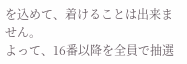を込めて、着けることは出来ません。
よって、16番以降を全員で抽選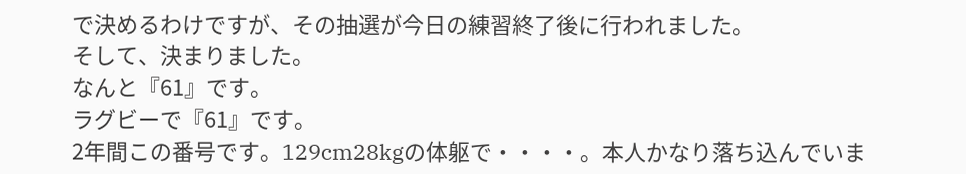で決めるわけですが、その抽選が今日の練習終了後に行われました。
そして、決まりました。
なんと『61』です。
ラグビーで『61』です。
2年間この番号です。129cm28kgの体躯で・・・・。本人かなり落ち込んでいま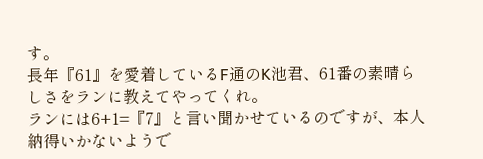す。
長年『61』を愛着しているF通のK池君、61番の素晴らしさをランに教えてやってくれ。
ランには6+1=『7』と言い聞かせているのですが、本人納得いかないようで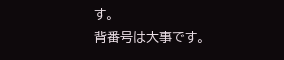す。
背番号は大事です。